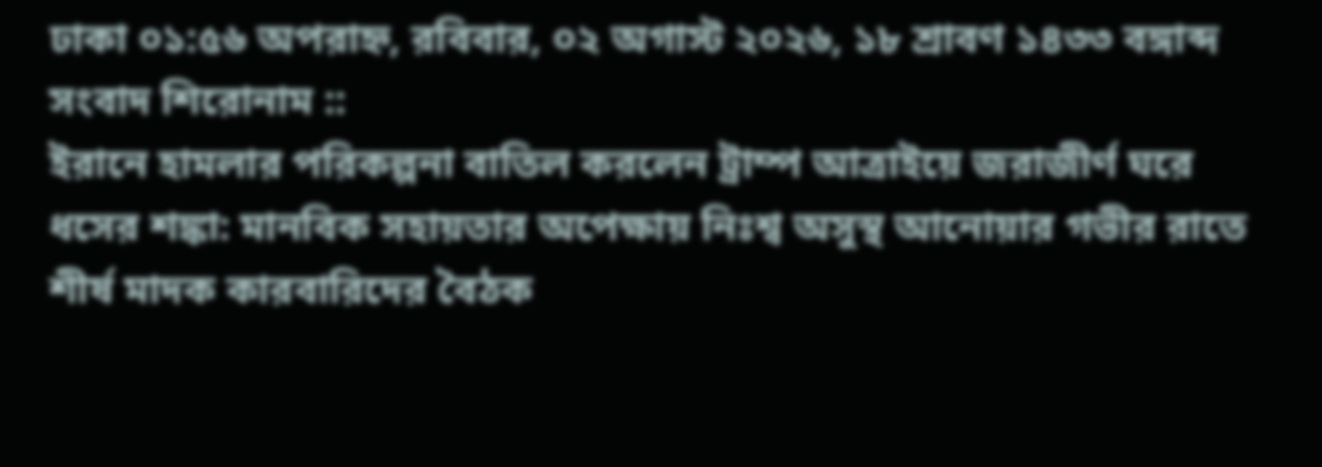ঢাকা ০১:৫৬ অপরাহ্ন, রবিবার, ০২ অগাস্ট ২০২৬, ১৮ শ্রাবণ ১৪৩৩ বঙ্গাব্দ
সংবাদ শিরোনাম ::
ইরানে হামলার পরিকল্পনা বাতিল করলেন ট্রাম্প আত্রাইয়ে জরাজীর্ণ ঘরে ধসের শঙ্কা: মানবিক সহায়তার অপেক্ষায় নিঃশ্ব অসুস্থ আনোয়ার গভীর রাতে শীর্ষ মাদক কারবারিদের বৈঠক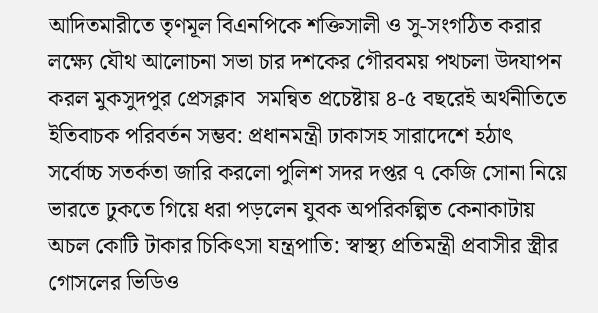আদিতমারীতে তৃণমূল বিএনপিকে শক্তিসালী ও সু-সংগঠিত করার লক্ষ্যে যৌথ আলোচনা সভা চার দশকের গৌরবময় পথচলা উদযাপন করল মুকসুদপুর প্রেসক্লাব  সমন্বিত প্রচেষ্টায় ৪-৫ বছরেই অর্থনীতিতে ইতিবাচক পরিবর্তন সম্ভব: প্রধানমন্ত্রী ঢাকাসহ সারাদেশে হঠাৎ সর্বোচ্চ সতর্কতা জা‌রি করলো পুলিশ সদর দপ্তর ৭ কেজি সোনা নিয়ে ভারতে ঢুকতে গিয়ে ধরা পড়লেন যুবক অপরিকল্পিত কেনাকাটায় অচল কোটি টাকার চিকিৎসা যন্ত্রপাতি: স্বাস্থ্য প্রতিমন্ত্রী প্রবাসীর স্ত্রীর গোসলের ভিডিও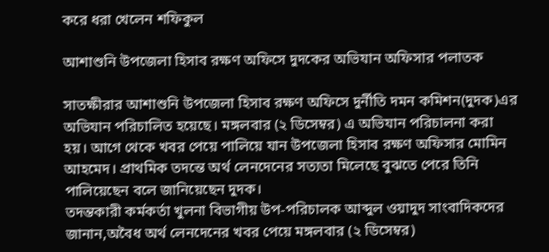করে ধরা খেলেন শফিকুল

আশাশুনি উপজেলা হিসাব রক্ষণ অফিসে দুদকের অভিযান অফিসার পলাতক

সাতক্ষীরার আশাশুনি উপজেলা হিসাব রক্ষণ অফিসে দুর্নীতি দমন কমিশন(দুদক)এর অভিযান পরিচালিত হয়েছে। মঙ্গলবার (২ ডিসেম্বর) এ অভিযান পরিচালনা করা হয়। আগে থেকে খবর পেয়ে পালিয়ে যান উপজেলা হিসাব রক্ষণ অফিসার মোমিন আহমেদ। প্রাথমিক তদন্তে অর্থ লেনদেনের সত্যতা মিলেছে বুঝতে পেরে তিনি পালিয়েছেন বলে জানিয়েছেন দুদক।
তদন্তকারী কর্মকর্তা খুলনা বিভাগীয় উপ-পরিচালক আব্দুল ওয়াদুদ সাংবাদিকদের জানান,অবৈধ অর্থ লেনদেনের খবর পেয়ে মঙ্গলবার (২ ডিসেম্বর)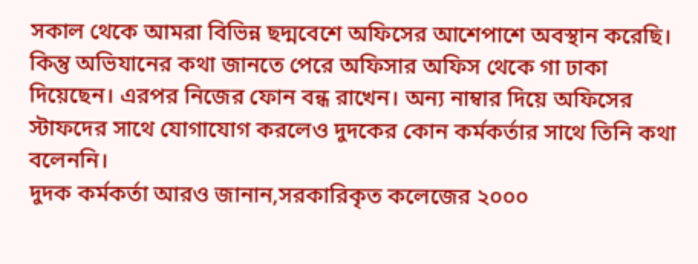সকাল থেকে আমরা বিভিন্ন ছদ্মবেশে অফিসের আশেপাশে অবস্থান করেছি। কিন্তু অভিযানের কথা জানতে পেরে অফিসার অফিস থেকে গা ঢাকা দিয়েছেন। এরপর নিজের ফোন বন্ধ রাখেন। অন্য নাম্বার দিয়ে অফিসের স্টাফদের সাথে যোগাযোগ করলেও দুদকের কোন কর্মকর্তার সাথে তিনি কথা বলেননি।
দুদক কর্মকর্তা আরও জানান,সরকারিকৃত কলেজের ২০০০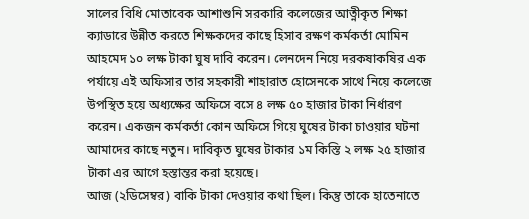সালের বিধি মোতাবেক আশাশুনি সরকারি কলেজের আত্নীকৃত শিক্ষা ক্যাডারে উন্নীত করতে শিক্ষকদের কাছে হিসাব রক্ষণ কর্মকর্তা মোমিন আহমেদ ১০ লক্ষ টাকা ঘুষ দাবি করেন। লেনদেন নিয়ে দরকষাকষির এক পর্যায়ে এই অফিসার তার সহকারী শাহারাত হোসেনকে সাথে নিয়ে কলেজে উপস্থিত হয়ে অধ্যক্ষের অফিসে বসে ৪ লক্ষ ৫০ হাজার টাকা নির্ধারণ করেন। একজন কর্মকর্তা কোন অফিসে গিয়ে ঘুষের টাকা চাওয়ার ঘটনা আমাদের কাছে নতুন। দাবিকৃত ঘুষের টাকার ১ম কিস্তি ২ লক্ষ ২৫ হাজার টাকা এর আগে হস্তান্তর করা হয়েছে।
আজ (২ডিসেম্বর) বাকি টাকা দেওয়ার কথা ছিল। কিন্তু তাকে হাতেনাতে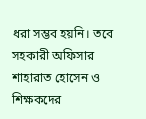ধরা সম্ভব হয়নি। তবে সহকারী অফিসার শাহারাত হোসেন ও শিক্ষকদের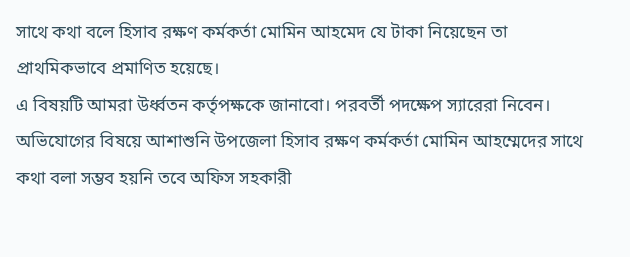সাথে কথা বলে হিসাব রক্ষণ কর্মকর্তা মোমিন আহমেদ যে টাকা নিয়েছেন তা প্রাথমিকভাবে প্রমাণিত হয়েছে।
এ বিষয়টি আমরা উর্ধ্বতন কর্তৃপক্ষকে জানাবো। পরবর্তী পদক্ষেপ স্যারেরা নিবেন।
অভিযোগের বিষয়ে আশাশুনি উপজেলা হিসাব রক্ষণ কর্মকর্তা মোমিন আহম্মেদের সাথে কথা বলা সম্ভব হয়নি তবে অফিস সহকারী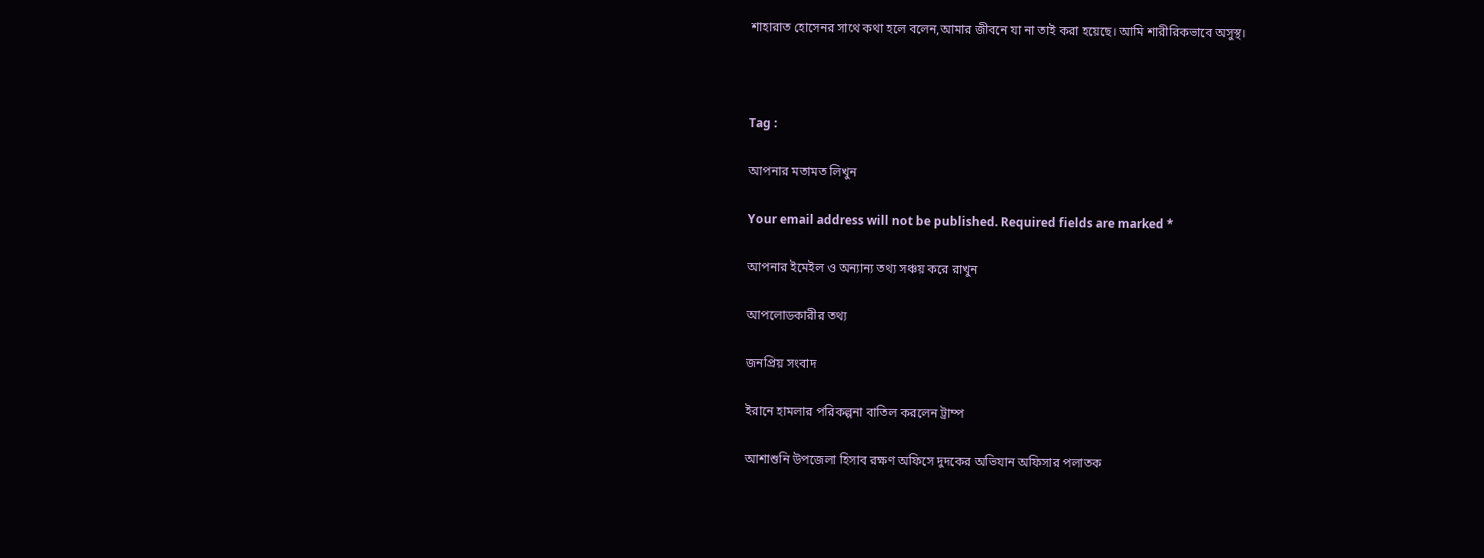শাহারাত হোসেনর সাথে কথা হলে বলেন,আমার জীবনে যা না তাই করা হয়েছে। আমি শারীরিকভাবে অসুস্থ।



Tag :

আপনার মতামত লিখুন

Your email address will not be published. Required fields are marked *

আপনার ইমেইল ও অন্যান্য তথ্য সঞ্চয় করে রাখুন

আপলোডকারীর তথ্য

জনপ্রিয় সংবাদ

ইরানে হামলার পরিকল্পনা বাতিল করলেন ট্রাম্প

আশাশুনি উপজেলা হিসাব রক্ষণ অফিসে দুদকের অভিযান অফিসার পলাতক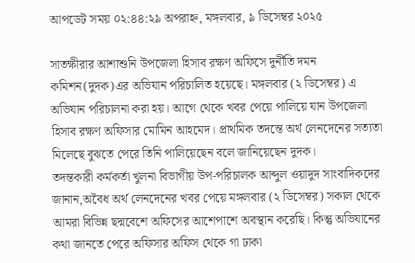আপডেট সময় ০২:৪৪:২৯ অপরাহ্ন, মঙ্গলবার, ৯ ডিসেম্বর ২০২৫

সাতক্ষীরার আশাশুনি উপজেলা হিসাব রক্ষণ অফিসে দুর্নীতি দমন কমিশন(দুদক)এর অভিযান পরিচালিত হয়েছে। মঙ্গলবার (২ ডিসেম্বর) এ অভিযান পরিচালনা করা হয়। আগে থেকে খবর পেয়ে পালিয়ে যান উপজেলা হিসাব রক্ষণ অফিসার মোমিন আহমেদ। প্রাথমিক তদন্তে অর্থ লেনদেনের সত্যতা মিলেছে বুঝতে পেরে তিনি পালিয়েছেন বলে জানিয়েছেন দুদক।
তদন্তকারী কর্মকর্তা খুলনা বিভাগীয় উপ-পরিচালক আব্দুল ওয়াদুদ সাংবাদিকদের জানান,অবৈধ অর্থ লেনদেনের খবর পেয়ে মঙ্গলবার (২ ডিসেম্বর) সকাল থেকে আমরা বিভিন্ন ছদ্মবেশে অফিসের আশেপাশে অবস্থান করেছি। কিন্তু অভিযানের কথা জানতে পেরে অফিসার অফিস থেকে গা ঢাকা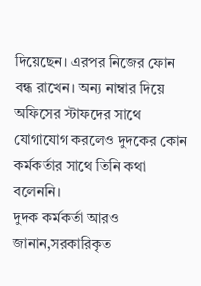দিয়েছেন। এরপর নিজের ফোন বন্ধ রাখেন। অন্য নাম্বার দিয়ে অফিসের স্টাফদের সাথে যোগাযোগ করলেও দুদকের কোন কর্মকর্তার সাথে তিনি কথা বলেননি।
দুদক কর্মকর্তা আরও জানান,সরকারিকৃত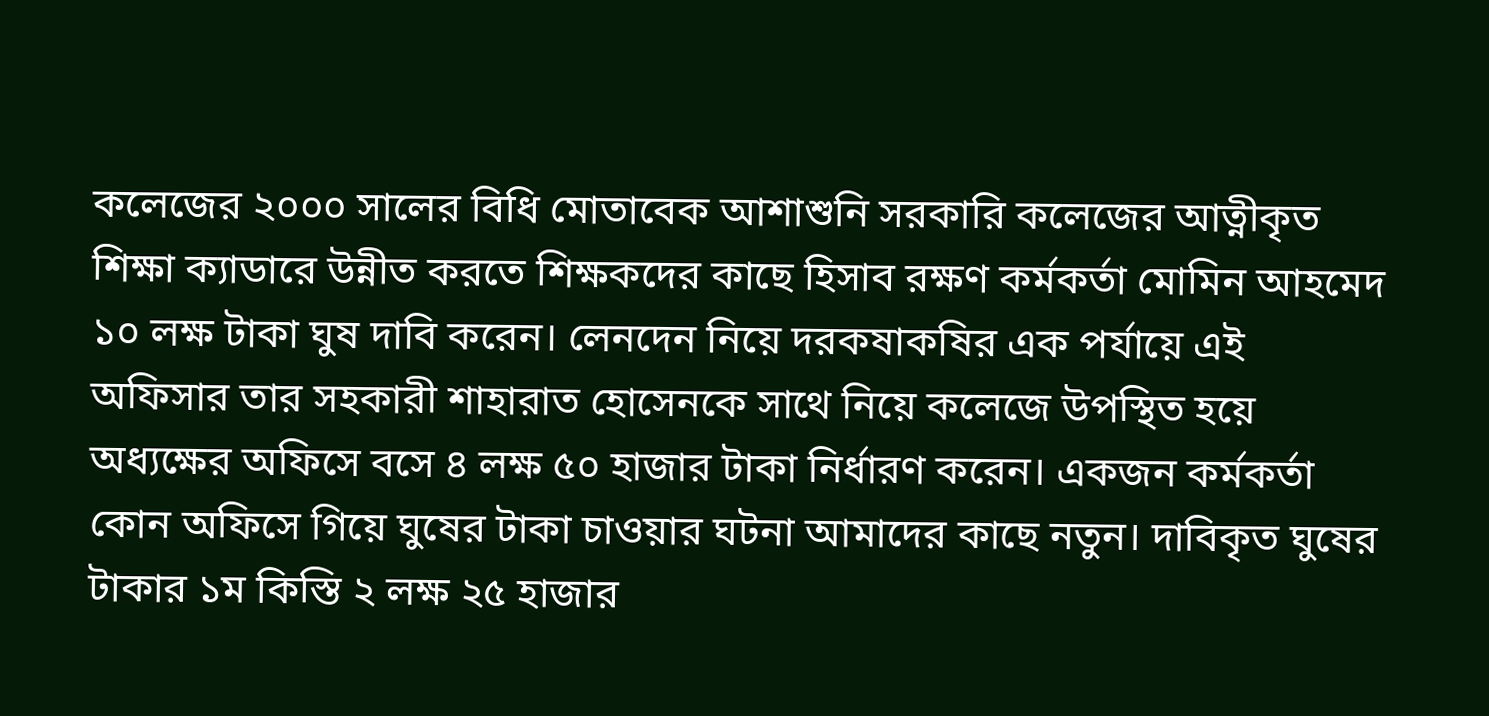কলেজের ২০০০ সালের বিধি মোতাবেক আশাশুনি সরকারি কলেজের আত্নীকৃত শিক্ষা ক্যাডারে উন্নীত করতে শিক্ষকদের কাছে হিসাব রক্ষণ কর্মকর্তা মোমিন আহমেদ ১০ লক্ষ টাকা ঘুষ দাবি করেন। লেনদেন নিয়ে দরকষাকষির এক পর্যায়ে এই অফিসার তার সহকারী শাহারাত হোসেনকে সাথে নিয়ে কলেজে উপস্থিত হয়ে অধ্যক্ষের অফিসে বসে ৪ লক্ষ ৫০ হাজার টাকা নির্ধারণ করেন। একজন কর্মকর্তা কোন অফিসে গিয়ে ঘুষের টাকা চাওয়ার ঘটনা আমাদের কাছে নতুন। দাবিকৃত ঘুষের টাকার ১ম কিস্তি ২ লক্ষ ২৫ হাজার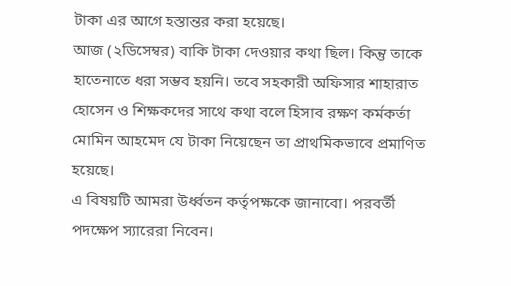টাকা এর আগে হস্তান্তর করা হয়েছে।
আজ (২ডিসেম্বর) বাকি টাকা দেওয়ার কথা ছিল। কিন্তু তাকে হাতেনাতে ধরা সম্ভব হয়নি। তবে সহকারী অফিসার শাহারাত হোসেন ও শিক্ষকদের সাথে কথা বলে হিসাব রক্ষণ কর্মকর্তা মোমিন আহমেদ যে টাকা নিয়েছেন তা প্রাথমিকভাবে প্রমাণিত হয়েছে।
এ বিষয়টি আমরা উর্ধ্বতন কর্তৃপক্ষকে জানাবো। পরবর্তী পদক্ষেপ স্যারেরা নিবেন।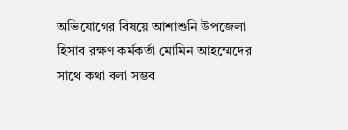অভিযোগের বিষয়ে আশাশুনি উপজেলা হিসাব রক্ষণ কর্মকর্তা মোমিন আহম্মেদের সাথে কথা বলা সম্ভব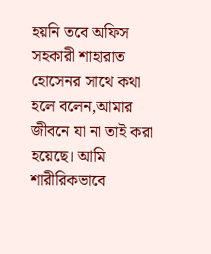হয়নি তবে অফিস সহকারী শাহারাত হোসেনর সাথে কথা হলে বলেন,আমার জীবনে যা না তাই করা হয়েছে। আমি শারীরিকভাবে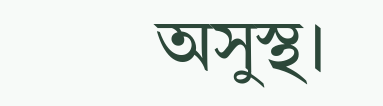অসুস্থ।